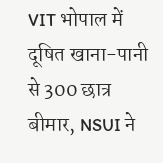VIT भोपाल में दूषित खाना-पानी से 300 छात्र बीमार, NSUI ने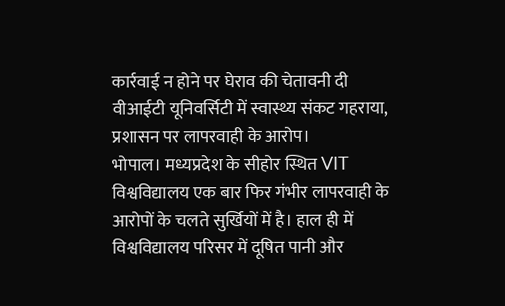कार्रवाई न होने पर घेराव की चेतावनी दी
वीआईटी यूनिवर्सिटी में स्वास्थ्य संकट गहराया, प्रशासन पर लापरवाही के आरोप।
भोपाल। मध्यप्रदेश के सीहोर स्थित VIT विश्वविद्यालय एक बार फिर गंभीर लापरवाही के आरोपों के चलते सुर्खियों में है। हाल ही में विश्वविद्यालय परिसर में दूषित पानी और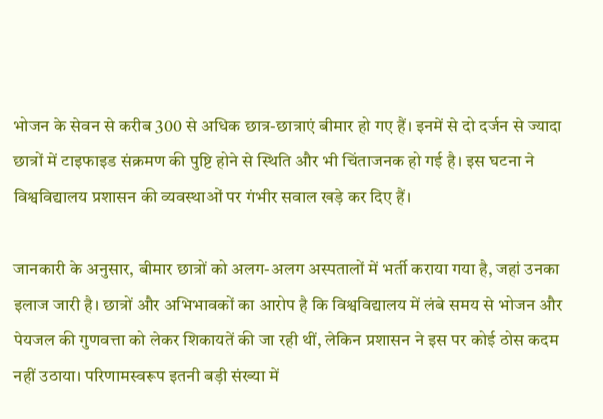भोजन के सेवन से करीब 300 से अधिक छात्र-छात्राएं बीमार हो गए हैं। इनमें से दो दर्जन से ज्यादा छात्रों में टाइफाइड संक्रमण की पुष्टि होने से स्थिति और भी चिंताजनक हो गई है। इस घटना ने विश्वविद्यालय प्रशासन की व्यवस्थाओं पर गंभीर सवाल खड़े कर दिए हैं।

जानकारी के अनुसार, बीमार छात्रों को अलग-अलग अस्पतालों में भर्ती कराया गया है, जहां उनका इलाज जारी है। छात्रों और अभिभावकों का आरोप है कि विश्वविद्यालय में लंबे समय से भोजन और पेयजल की गुणवत्ता को लेकर शिकायतें की जा रही थीं, लेकिन प्रशासन ने इस पर कोई ठोस कदम नहीं उठाया। परिणामस्वरूप इतनी बड़ी संख्या में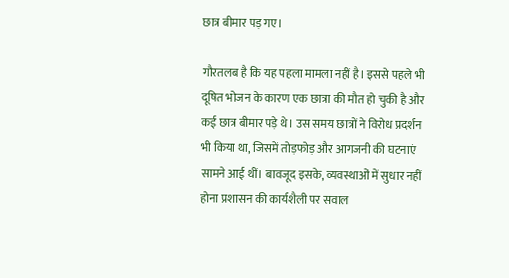छात्र बीमार पड़ गए।

गौरतलब है कि यह पहला मामला नहीं है। इससे पहले भी दूषित भोजन के कारण एक छात्रा की मौत हो चुकी है और कई छात्र बीमार पड़े थे। उस समय छात्रों ने विरोध प्रदर्शन भी किया था, जिसमें तोड़फोड़ और आगजनी की घटनाएं सामने आई थीं। बावजूद इसके, व्यवस्थाओं में सुधार नहीं होना प्रशासन की कार्यशैली पर सवाल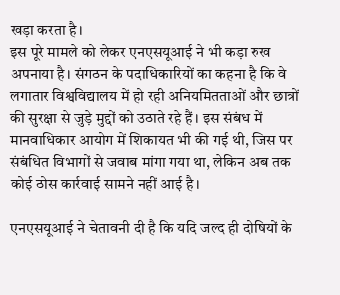खड़ा करता है।
इस पूरे मामले को लेकर एनएसयूआई ने भी कड़ा रुख अपनाया है। संगठन के पदाधिकारियों का कहना है कि वे लगातार विश्वविद्यालय में हो रही अनियमितताओं और छात्रों की सुरक्षा से जुड़े मुद्दों को उठाते रहे हैं। इस संबंध में मानवाधिकार आयोग में शिकायत भी की गई थी, जिस पर संबंधित विभागों से जवाब मांगा गया था, लेकिन अब तक कोई ठोस कार्रवाई सामने नहीं आई है।

एनएसयूआई ने चेतावनी दी है कि यदि जल्द ही दोषियों के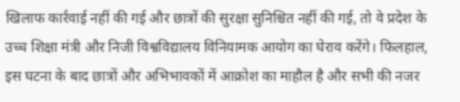खिलाफ कार्रवाई नहीं की गई और छात्रों की सुरक्षा सुनिश्चित नहीं की गई, तो वे प्रदेश के उच्च शिक्षा मंत्री और निजी विश्वविद्यालय विनियामक आयोग का घेराव करेंगे। फिलहाल, इस घटना के बाद छात्रों और अभिभावकों में आक्रोश का माहौल है और सभी की नजर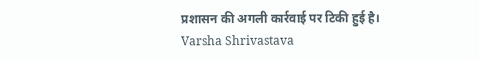प्रशासन की अगली कार्रवाई पर टिकी हुई है।
Varsha Shrivastava